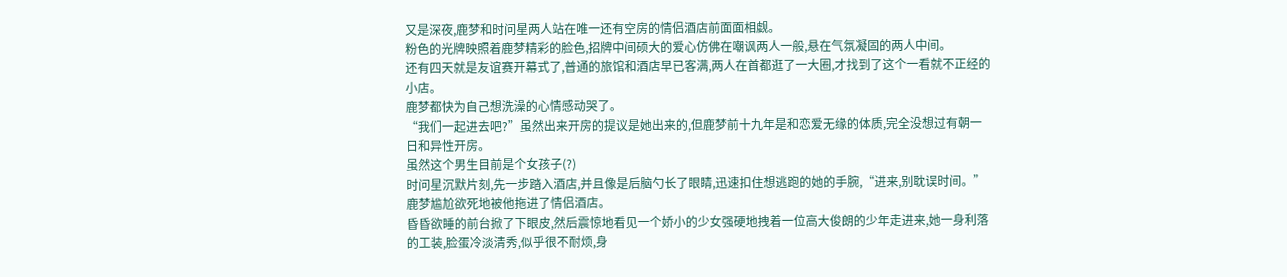又是深夜,鹿梦和时问星两人站在唯一还有空房的情侣酒店前面面相觑。
粉色的光牌映照着鹿梦精彩的脸色,招牌中间硕大的爱心仿佛在嘲讽两人一般,悬在气氛凝固的两人中间。
还有四天就是友谊赛开幕式了,普通的旅馆和酒店早已客满,两人在首都逛了一大圈,才找到了这个一看就不正经的小店。
鹿梦都快为自己想洗澡的心情感动哭了。
“我们一起进去吧?”虽然出来开房的提议是她出来的,但鹿梦前十九年是和恋爱无缘的体质,完全没想过有朝一日和异性开房。
虽然这个男生目前是个女孩子(?)
时问星沉默片刻,先一步踏入酒店,并且像是后脑勺长了眼睛,迅速扣住想逃跑的她的手腕,“进来,别耽误时间。”
鹿梦尴尬欲死地被他拖进了情侣酒店。
昏昏欲睡的前台掀了下眼皮,然后震惊地看见一个娇小的少女强硬地拽着一位高大俊朗的少年走进来,她一身利落的工装,脸蛋冷淡清秀,似乎很不耐烦,身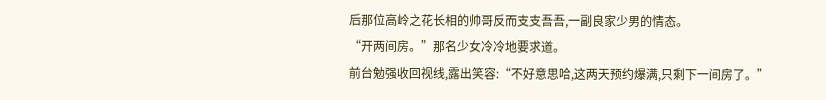后那位高岭之花长相的帅哥反而支支吾吾,一副良家少男的情态。
“开两间房。”那名少女冷冷地要求道。
前台勉强收回视线,露出笑容:“不好意思哈,这两天预约爆满,只剩下一间房了。”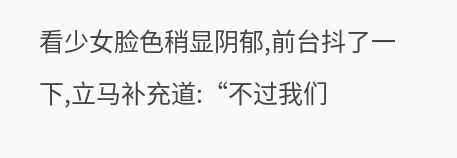看少女脸色稍显阴郁,前台抖了一下,立马补充道:“不过我们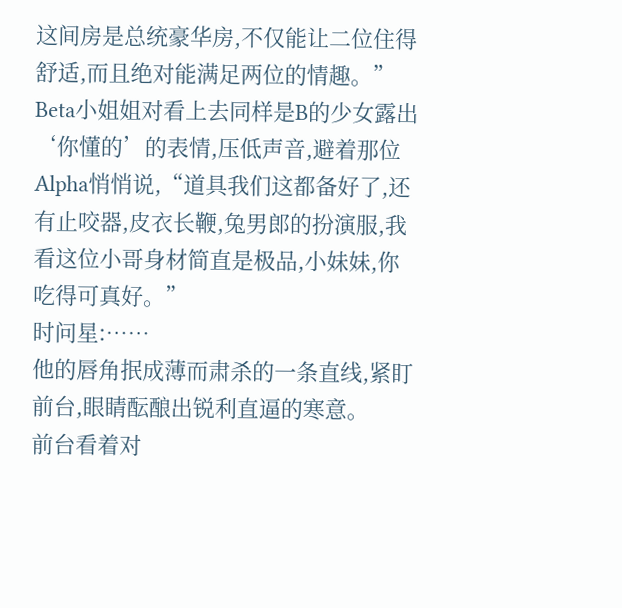这间房是总统豪华房,不仅能让二位住得舒适,而且绝对能满足两位的情趣。”
Beta小姐姐对看上去同样是B的少女露出‘你懂的’的表情,压低声音,避着那位Alpha悄悄说,“道具我们这都备好了,还有止咬器,皮衣长鞭,兔男郎的扮演服,我看这位小哥身材简直是极品,小妹妹,你吃得可真好。”
时问星:……
他的唇角抿成薄而肃杀的一条直线,紧盯前台,眼睛酝酿出锐利直逼的寒意。
前台看着对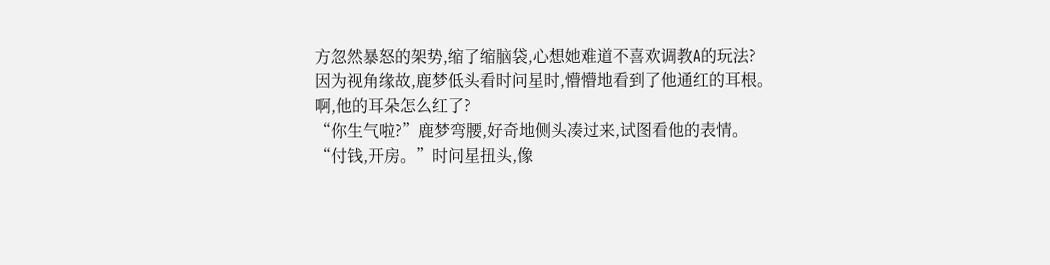方忽然暴怒的架势,缩了缩脑袋,心想她难道不喜欢调教A的玩法?
因为视角缘故,鹿梦低头看时问星时,懵懵地看到了他通红的耳根。
啊,他的耳朵怎么红了?
“你生气啦?”鹿梦弯腰,好奇地侧头凑过来,试图看他的表情。
“付钱,开房。”时问星扭头,像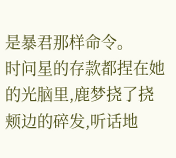是暴君那样命令。
时问星的存款都捏在她的光脑里,鹿梦挠了挠颊边的碎发,听话地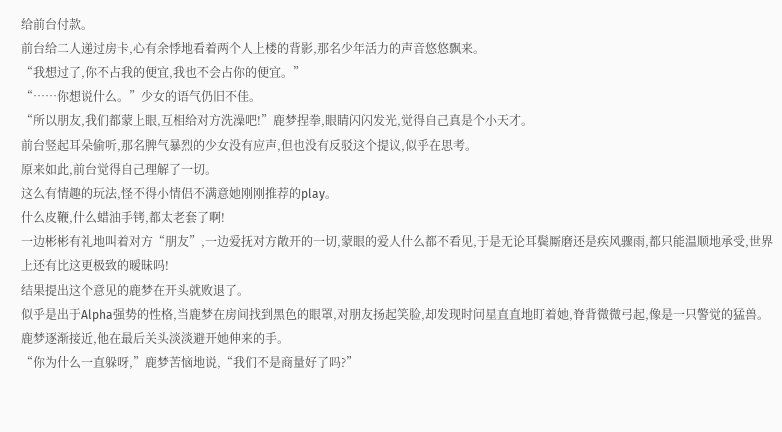给前台付款。
前台给二人递过房卡,心有余悸地看着两个人上楼的背影,那名少年活力的声音悠悠飘来。
“我想过了,你不占我的便宜,我也不会占你的便宜。”
“……你想说什么。”少女的语气仍旧不佳。
“所以朋友,我们都蒙上眼,互相给对方洗澡吧!”鹿梦捏拳,眼睛闪闪发光,觉得自己真是个小天才。
前台竖起耳朵偷听,那名脾气暴烈的少女没有应声,但也没有反驳这个提议,似乎在思考。
原来如此,前台觉得自己理解了一切。
这么有情趣的玩法,怪不得小情侣不满意她刚刚推荐的play。
什么皮鞭,什么蜡油手铐,都太老套了啊!
一边彬彬有礼地叫着对方“朋友”,一边爱抚对方敞开的一切,蒙眼的爱人什么都不看见,于是无论耳鬓厮磨还是疾风骤雨,都只能温顺地承受,世界上还有比这更极致的暧昧吗!
结果提出这个意见的鹿梦在开头就败退了。
似乎是出于Alpha强势的性格,当鹿梦在房间找到黑色的眼罩,对朋友扬起笑脸,却发现时问星直直地盯着她,脊背微微弓起,像是一只警觉的猛兽。
鹿梦逐渐接近,他在最后关头淡淡避开她伸来的手。
“你为什么一直躲呀,”鹿梦苦恼地说,“我们不是商量好了吗?”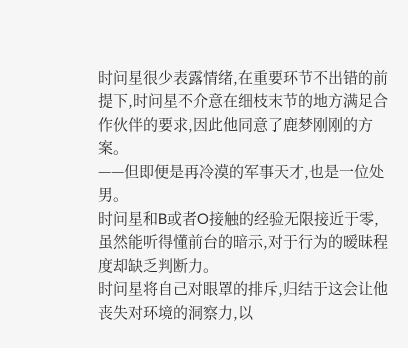时问星很少表露情绪,在重要环节不出错的前提下,时问星不介意在细枝末节的地方满足合作伙伴的要求,因此他同意了鹿梦刚刚的方案。
——但即便是再冷漠的军事天才,也是一位处男。
时问星和B或者O接触的经验无限接近于零,虽然能听得懂前台的暗示,对于行为的暧昧程度却缺乏判断力。
时问星将自己对眼罩的排斥,归结于这会让他丧失对环境的洞察力,以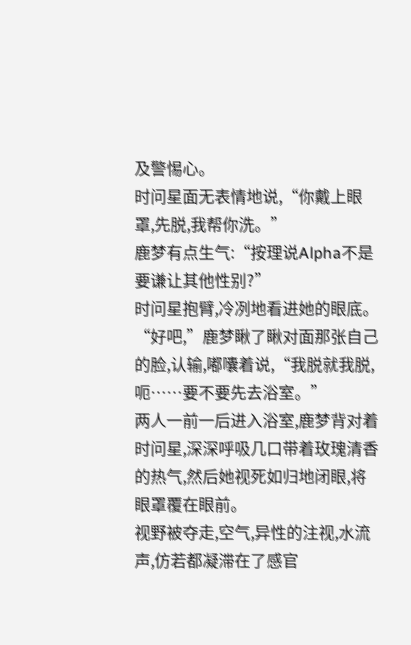及警惕心。
时问星面无表情地说,“你戴上眼罩,先脱,我帮你洗。”
鹿梦有点生气:“按理说Alpha不是要谦让其他性别?”
时问星抱臂,冷冽地看进她的眼底。
“好吧,”鹿梦瞅了瞅对面那张自己的脸,认输,嘟囔着说,“我脱就我脱,呃……要不要先去浴室。”
两人一前一后进入浴室,鹿梦背对着时问星,深深呼吸几口带着玫瑰清香的热气,然后她视死如归地闭眼,将眼罩覆在眼前。
视野被夺走,空气,异性的注视,水流声,仿若都凝滞在了感官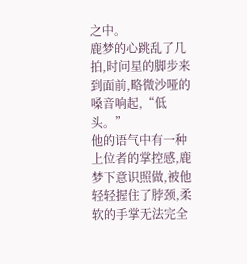之中。
鹿梦的心跳乱了几拍,时问星的脚步来到面前,略微沙哑的嗓音响起,“低头。”
他的语气中有一种上位者的掌控感,鹿梦下意识照做,被他轻轻握住了脖颈,柔软的手掌无法完全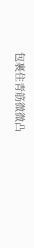包裹住青筋微微凸